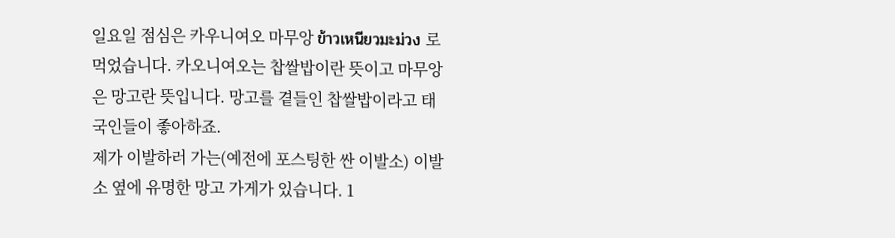일요일 점심은 카우니여오 마무앙 ข้าวเหนียวมะม่วง 로 먹었습니다. 카오니여오는 찹쌀밥이란 뜻이고 마무앙은 망고란 뜻입니다. 망고를 곁들인 찹쌀밥이라고 태국인들이 좋아하죠.
제가 이발하러 가는(예전에 포스팅한 싼 이발소) 이발소 옆에 유명한 망고 가게가 있습니다. 1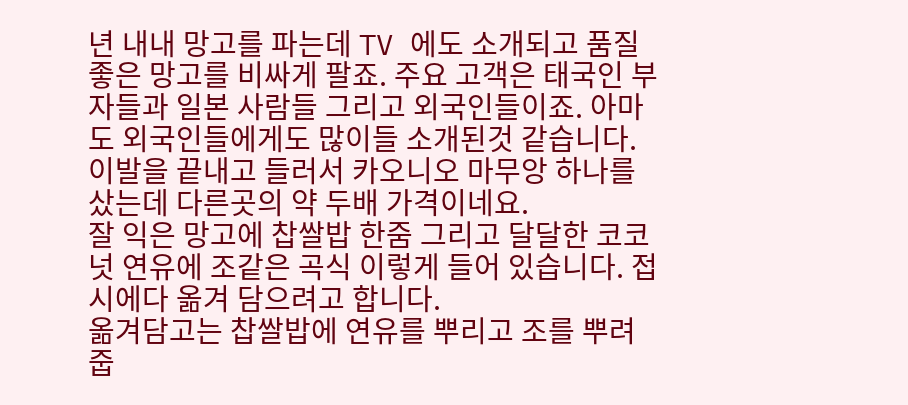년 내내 망고를 파는데 TV 에도 소개되고 품질 좋은 망고를 비싸게 팔죠. 주요 고객은 태국인 부자들과 일본 사람들 그리고 외국인들이죠. 아마도 외국인들에게도 많이들 소개된것 같습니다. 이발을 끝내고 들러서 카오니오 마무앙 하나를 샀는데 다른곳의 약 두배 가격이네요.
잘 익은 망고에 찹쌀밥 한줌 그리고 달달한 코코넛 연유에 조같은 곡식 이렇게 들어 있습니다. 접시에다 옮겨 담으려고 합니다.
옮겨담고는 찹쌀밥에 연유를 뿌리고 조를 뿌려줍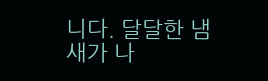니다. 달달한 냄새가 나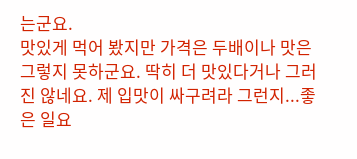는군요.
맛있게 먹어 봤지만 가격은 두배이나 맛은 그렇지 못하군요. 딱히 더 맛있다거나 그러진 않네요. 제 입맛이 싸구려라 그런지...좋은 일요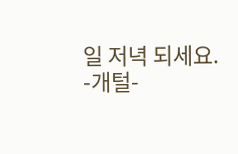일 저녁 되세요.
-개털-